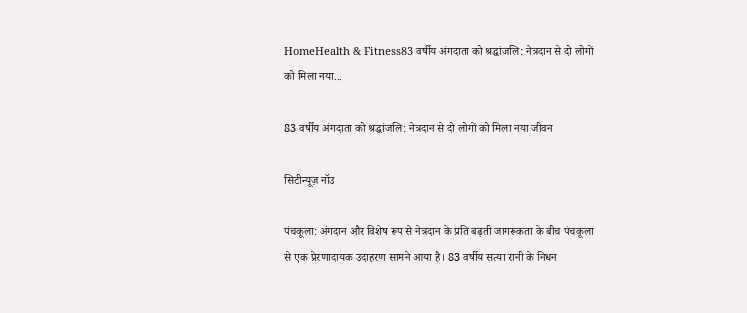HomeHealth & Fitness83 वर्षीय अंगदाता को श्रद्धांजलि: नेत्रदान से दो लोगों को मिला नया...

83 वर्षीय अंगदाता को श्रद्धांजलि: नेत्रदान से दो लोगों को मिला नया जीवन

सिटीन्यूज़ नॉउ

पंचकूला: अंगदान और विशेष रूप से नेत्रदान के प्रति बढ़ती जागरूकता के बीच पंचकूला से एक प्रेरणादायक उदाहरण सामने आया है। 83 वर्षीय सत्या रानी के निधन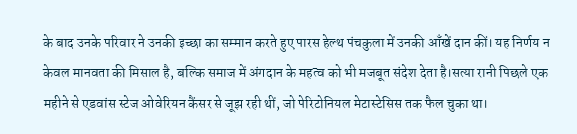के बाद उनके परिवार ने उनकी इच्छा का सम्मान करते हुए पारस हेल्थ पंचकुला में उनकी आँखें दान कीं। यह निर्णय न केवल मानवता की मिसाल है, बल्कि समाज में अंगदान के महत्व को भी मजबूत संदेश देता है।सत्या रानी पिछले एक महीने से एडवांस स्टेज ओवेरियन कैंसर से जूझ रही थीं, जो पेरिटोनियल मेटास्टेसिस तक फैल चुका था।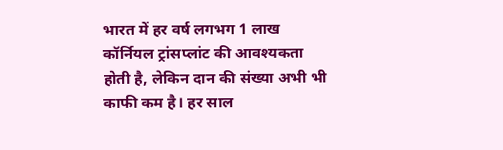भारत में हर वर्ष लगभग 1 लाख कॉर्नियल ट्रांसप्लांट की आवश्यकता होती है, लेकिन दान की संख्या अभी भी काफी कम है। हर साल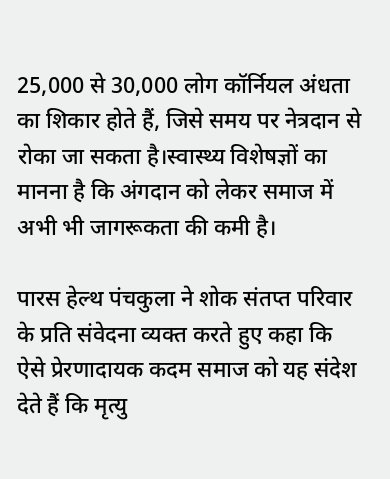25,000 से 30,000 लोग कॉर्नियल अंधता का शिकार होते हैं, जिसे समय पर नेत्रदान से रोका जा सकता है।स्वास्थ्य विशेषज्ञों का मानना है कि अंगदान को लेकर समाज में अभी भी जागरूकता की कमी है।

पारस हेल्थ पंचकुला ने शोक संतप्त परिवार के प्रति संवेदना व्यक्त करते हुए कहा कि ऐसे प्रेरणादायक कदम समाज को यह संदेश देते हैं कि मृत्यु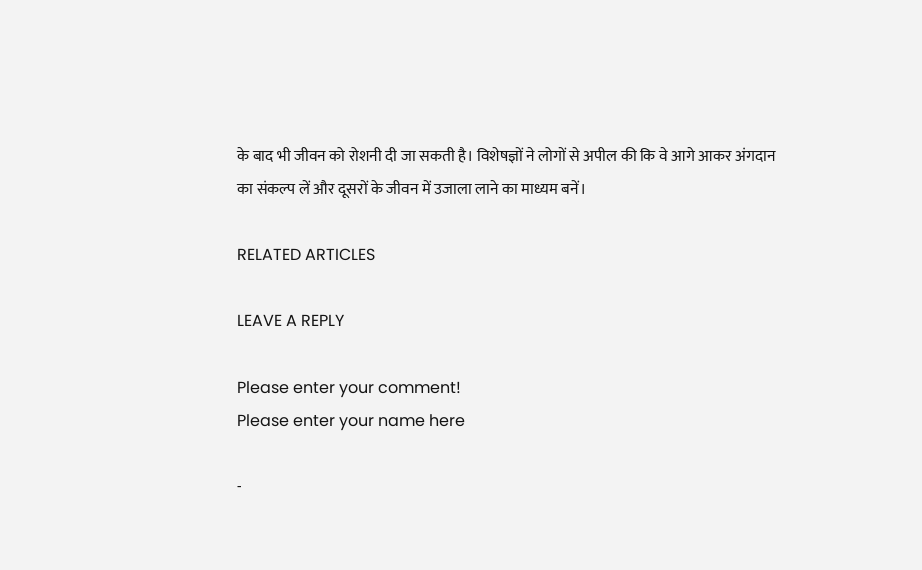के बाद भी जीवन को रोशनी दी जा सकती है। विशेषज्ञों ने लोगों से अपील की कि वे आगे आकर अंगदान का संकल्प लें और दूसरों के जीवन में उजाला लाने का माध्यम बनें।

RELATED ARTICLES

LEAVE A REPLY

Please enter your comment!
Please enter your name here

-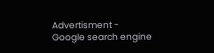Advertisment -
Google search engine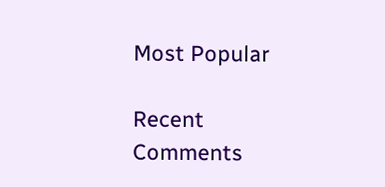Most Popular

Recent Comments